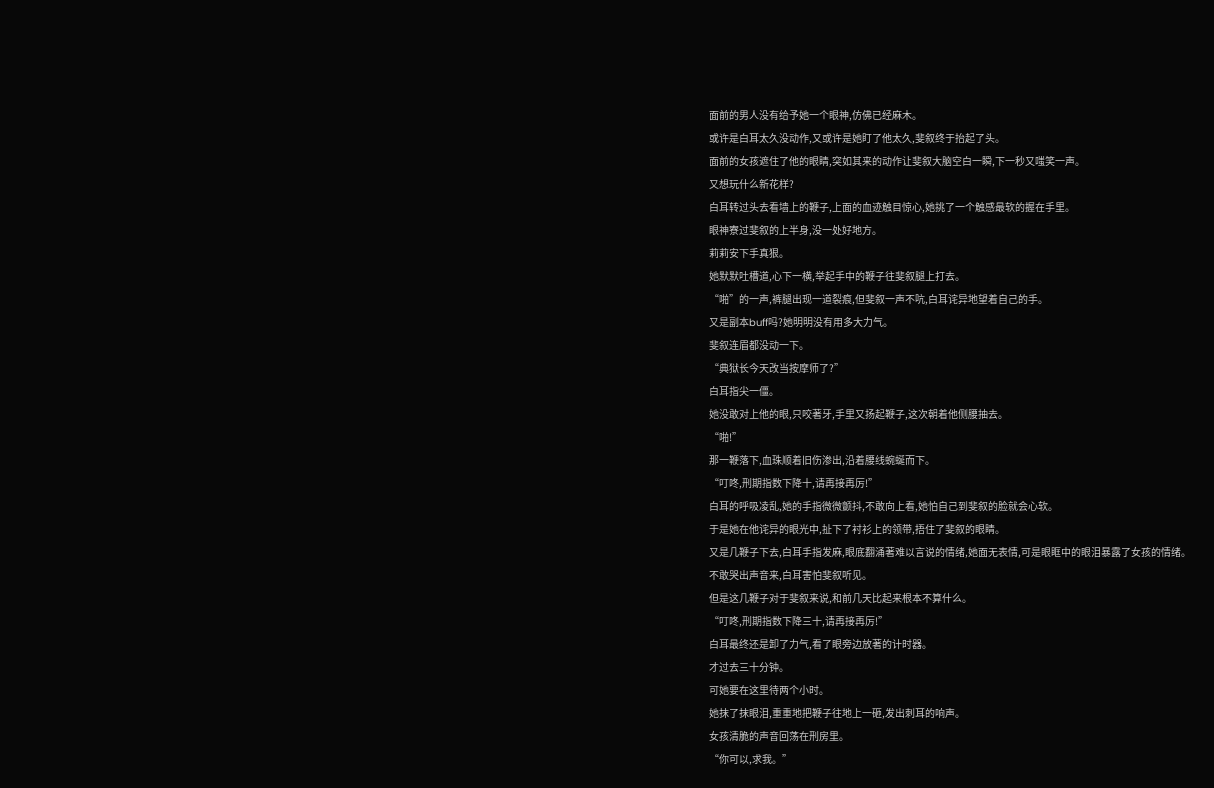面前的男人没有给予她一个眼神,仿佛已经麻木。
或许是白耳太久没动作,又或许是她盯了他太久,斐叙终于抬起了头。
面前的女孩遮住了他的眼睛,突如其来的动作让斐叙大脑空白一瞬,下一秒又嗤笑一声。
又想玩什么新花样?
白耳转过头去看墙上的鞭子,上面的血迹触目惊心,她挑了一个触感最软的握在手里。
眼神寮过斐叙的上半身,没一处好地方。
莉莉安下手真狠。
她默默吐槽道,心下一横,举起手中的鞭子往斐叙腿上打去。
“啪”的一声,裤腿出现一道裂痕,但斐叙一声不吭,白耳诧异地望着自己的手。
又是副本buff吗?她明明没有用多大力气。
斐叙连眉都没动一下。
“典狱长今天改当按摩师了?”
白耳指尖一僵。
她没敢对上他的眼,只咬著牙,手里又扬起鞭子,这次朝着他侧腰抽去。
“啪!”
那一鞭落下,血珠顺着旧伤渗出,沿着腰线蜿蜒而下。
“叮咚,刑期指数下降十,请再接再厉!”
白耳的呼吸凌乱,她的手指微微颤抖,不敢向上看,她怕自己到斐叙的脸就会心软。
于是她在他诧异的眼光中,扯下了衬衫上的领带,捂住了斐叙的眼睛。
又是几鞭子下去,白耳手指发麻,眼底翻涌著难以言说的情绪,她面无表情,可是眼眶中的眼泪暴露了女孩的情绪。
不敢哭出声音来,白耳害怕斐叙听见。
但是这几鞭子对于斐叙来说,和前几天比起来根本不算什么。
“叮咚,刑期指数下降三十,请再接再厉!”
白耳最终还是卸了力气,看了眼旁边放著的计时器。
才过去三十分钟。
可她要在这里待两个小时。
她抹了抹眼泪,重重地把鞭子往地上一砸,发出刺耳的响声。
女孩清脆的声音回荡在刑房里。
“你可以,求我。”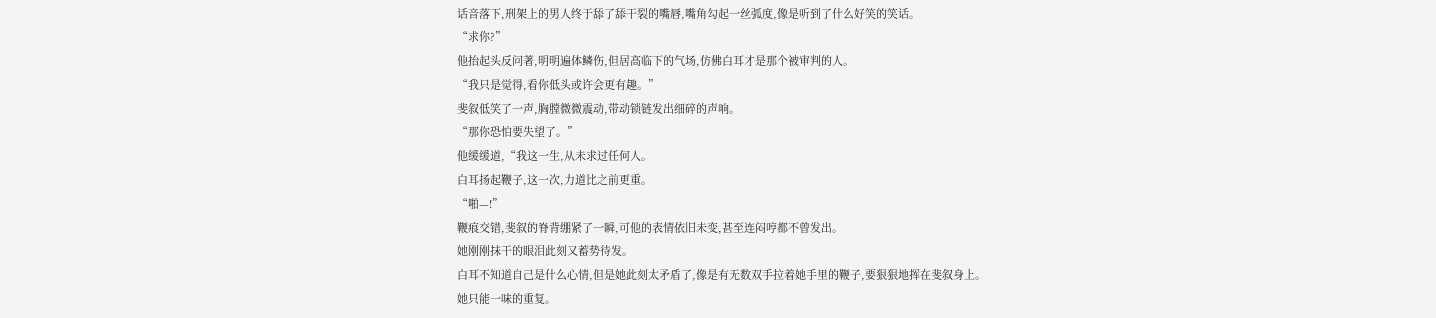话音落下,刑架上的男人终于舔了舔干裂的嘴唇,嘴角勾起一丝弧度,像是听到了什么好笑的笑话。
“求你?”
他抬起头反问著,明明遍体鳞伤,但居高临下的气场,仿佛白耳才是那个被审判的人。
“我只是觉得,看你低头或许会更有趣。”
斐叙低笑了一声,胸膛微微震动,带动锁链发出细碎的声响。
“那你恐怕要失望了。”
他缓缓道,“我这一生,从未求过任何人。
白耳扬起鞭子,这一次,力道比之前更重。
“啪—!”
鞭痕交错,斐叙的脊背绷紧了一瞬,可他的表情依旧未变,甚至连闷哼都不曾发出。
她刚刚抹干的眼泪此刻又蓄势待发。
白耳不知道自己是什么心情,但是她此刻太矛盾了,像是有无数双手拉着她手里的鞭子,要狠狠地挥在斐叙身上。
她只能一味的重复。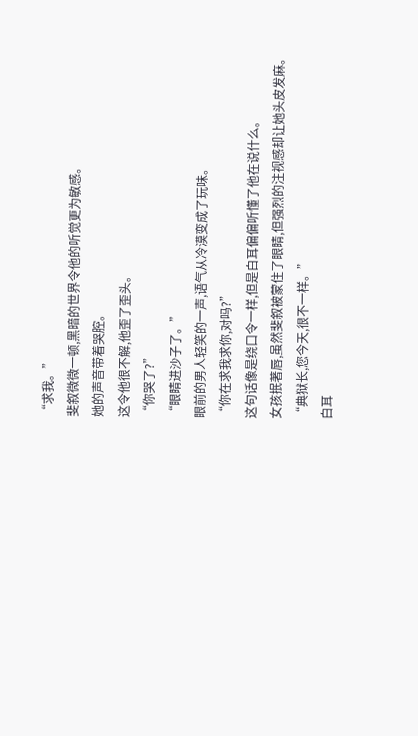“求我。”
斐叙微微一顿,黑暗的世界令他的听觉更为敏感。
她的声音带着哭腔。
这令他很不解,他歪了歪头。
“你哭了?”
“眼睛进沙子了。”
眼前的男人轻笑的一声,语气从冷漠变成了玩味。
“你在求我求你,对吗?”
这句话像是绕口令一样,但是白耳偏偏听懂了他在说什么。
女孩抿著唇,虽然斐叙被蒙住了眼睛,但强烈的注视感却让她头皮发麻。
“典狱长,您今天,很不一样。”
白耳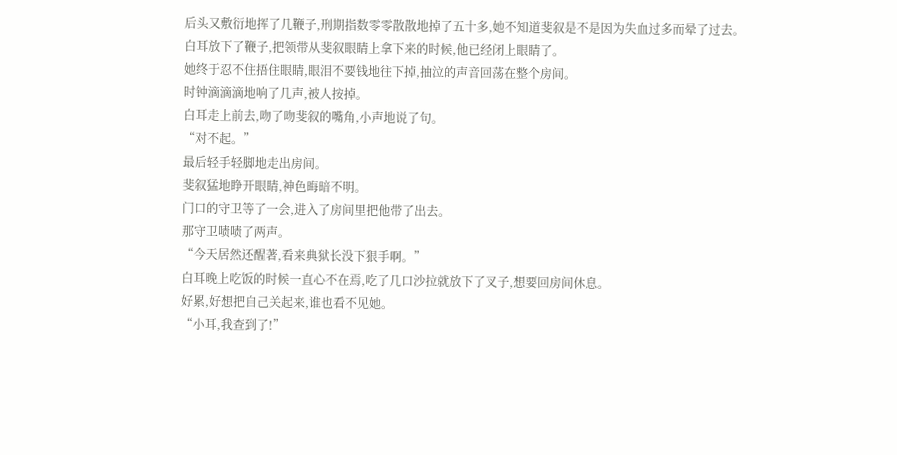后头又敷衍地挥了几鞭子,刑期指数零零散散地掉了五十多,她不知道斐叙是不是因为失血过多而晕了过去。
白耳放下了鞭子,把领带从斐叙眼睛上拿下来的时候,他已经闭上眼睛了。
她终于忍不住捂住眼睛,眼泪不要钱地往下掉,抽泣的声音回荡在整个房间。
时钟滴滴滴地响了几声,被人按掉。
白耳走上前去,吻了吻斐叙的嘴角,小声地说了句。
“对不起。”
最后轻手轻脚地走出房间。
斐叙猛地睁开眼睛,神色晦暗不明。
门口的守卫等了一会,进入了房间里把他带了出去。
那守卫啧啧了两声。
“今天居然还醒著,看来典狱长没下狠手啊。”
白耳晚上吃饭的时候一直心不在焉,吃了几口沙拉就放下了叉子,想要回房间休息。
好累,好想把自己关起来,谁也看不见她。
“小耳,我查到了!”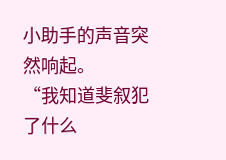小助手的声音突然响起。
“我知道斐叙犯了什么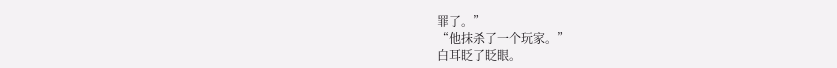罪了。”
“他抹杀了一个玩家。”
白耳眨了眨眼。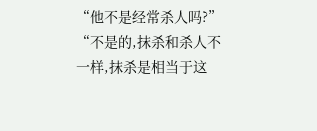“他不是经常杀人吗?”
“不是的,抹杀和杀人不一样,抹杀是相当于这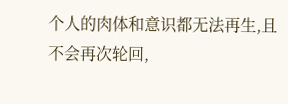个人的肉体和意识都无法再生,且不会再次轮回,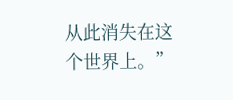从此消失在这个世界上。”